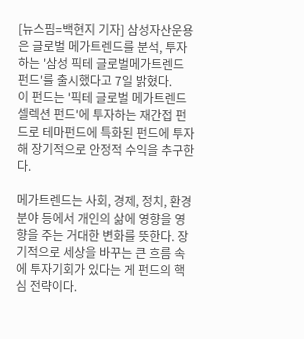[뉴스핌=백현지 기자] 삼성자산운용은 글로벌 메가트렌드를 분석, 투자하는 '삼성 픽테 글로벌메가트렌드 펀드'를 출시했다고 7일 밝혔다.
이 펀드는 '픽테 글로벌 메가트렌드 셀렉션 펀드'에 투자하는 재간접 펀드로 테마펀드에 특화된 펀드에 투자해 장기적으로 안정적 수익을 추구한다.

메가트렌드는 사회, 경제, 정치, 환경 분야 등에서 개인의 삶에 영향을 영향을 주는 거대한 변화를 뜻한다. 장기적으로 세상을 바꾸는 큰 흐름 속에 투자기회가 있다는 게 펀드의 핵심 전략이다.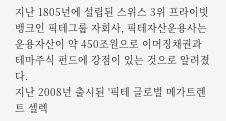지난 1805년에 설립된 스위스 3위 프라이빗 뱅크인 픽테그룹 자회사, 픽테자산운용사는 운용자산이 약 450조원으로 이머징채권과 테마주식 펀드에 강점이 있는 것으로 알려졌다.
지난 2008년 출시된 '픽테 글로벌 메가트렌트 셀렉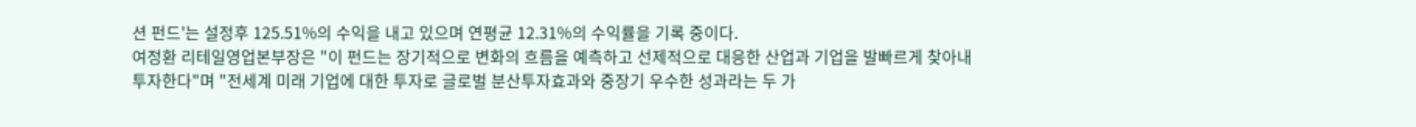션 펀드'는 설정후 125.51%의 수익을 내고 있으며 연평균 12.31%의 수익률을 기록 중이다.
여정환 리테일영업본부장은 "이 펀드는 장기적으로 변화의 흐름을 예측하고 선제적으로 대응한 산업과 기업을 발빠르게 찾아내 투자한다"며 "전세계 미래 기업에 대한 투자로 글로벌 분산투자효과와 중장기 우수한 성과라는 두 가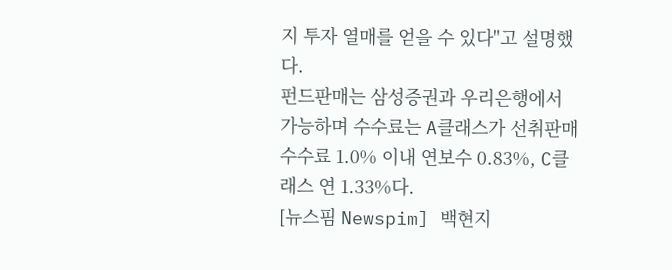지 투자 열매를 얻을 수 있다"고 설명했다.
펀드판매는 삼성증권과 우리은행에서 가능하며 수수료는 A클래스가 선취판매수수료 1.0% 이내 연보수 0.83%, C클래스 연 1.33%다.
[뉴스핌 Newspim] 백현지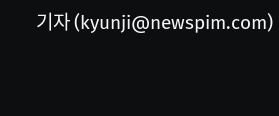기자 (kyunji@newspim.com)